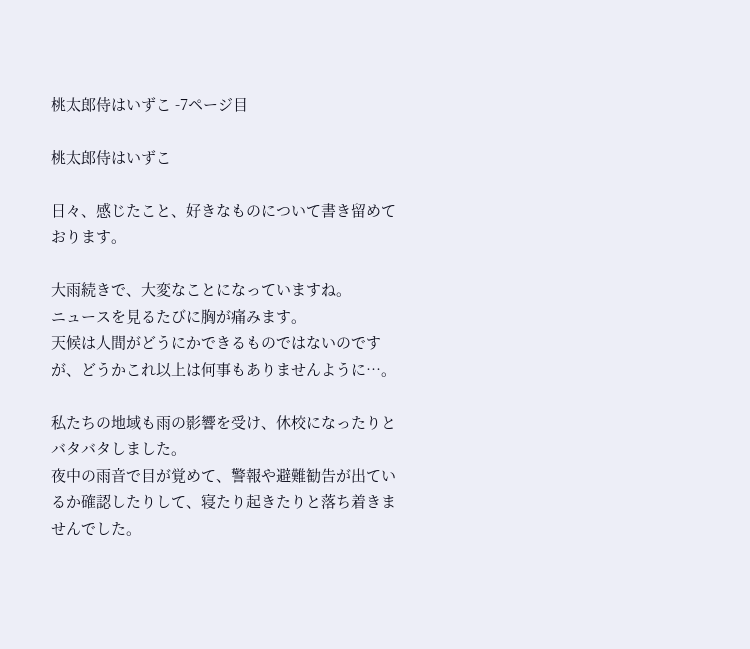桃太郎侍はいずこ -7ページ目

桃太郎侍はいずこ

日々、感じたこと、好きなものについて書き留めております。

大雨続きで、大変なことになっていますね。
ニュースを見るたびに胸が痛みます。
天候は人間がどうにかできるものではないのですが、どうかこれ以上は何事もありませんように…。

私たちの地域も雨の影響を受け、休校になったりとバタバタしました。
夜中の雨音で目が覚めて、警報や避難勧告が出ているか確認したりして、寝たり起きたりと落ち着きませんでした。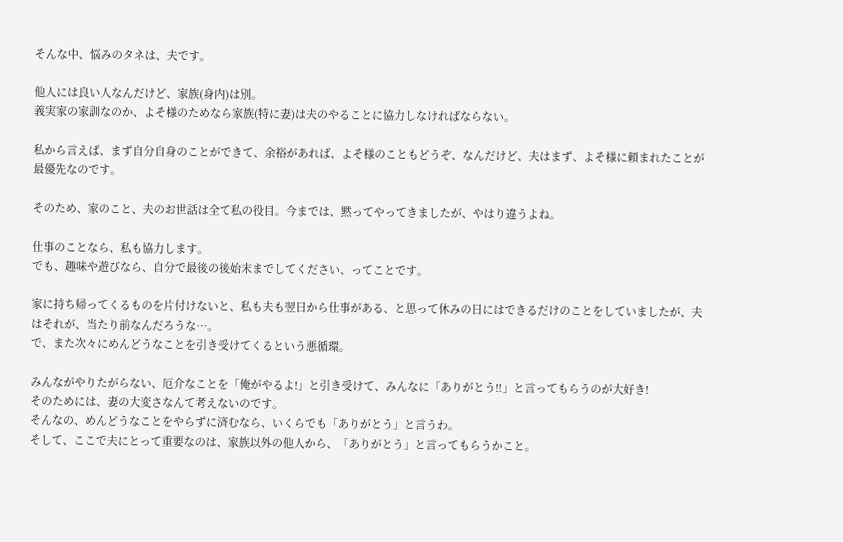そんな中、悩みのタネは、夫です。

他人には良い人なんだけど、家族(身内)は別。
義実家の家訓なのか、よそ様のためなら家族(特に妻)は夫のやることに協力しなければならない。

私から言えば、まず自分自身のことができて、余裕があれば、よそ様のこともどうぞ、なんだけど、夫はまず、よそ様に頼まれたことが最優先なのです。

そのため、家のこと、夫のお世話は全て私の役目。今までは、黙ってやってきましたが、やはり違うよね。

仕事のことなら、私も協力します。
でも、趣味や遊びなら、自分で最後の後始末までしてください、ってことです。

家に持ち帰ってくるものを片付けないと、私も夫も翌日から仕事がある、と思って休みの日にはできるだけのことをしていましたが、夫はそれが、当たり前なんだろうな…。
で、また次々にめんどうなことを引き受けてくるという悪循環。

みんながやりたがらない、厄介なことを「俺がやるよ!」と引き受けて、みんなに「ありがとう‼」と言ってもらうのが大好き!
そのためには、妻の大変さなんて考えないのです。
そんなの、めんどうなことをやらずに済むなら、いくらでも「ありがとう」と言うわ。
そして、ここで夫にとって重要なのは、家族以外の他人から、「ありがとう」と言ってもらうかこと。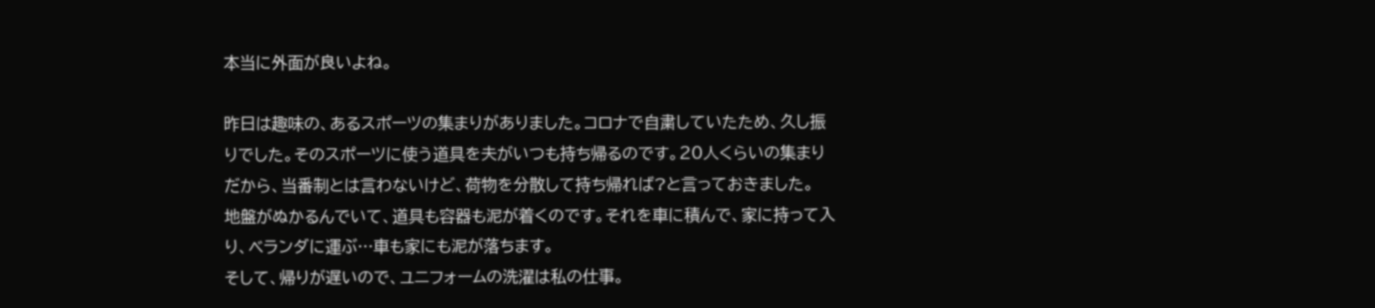本当に外面が良いよね。

昨日は趣味の、あるスポーツの集まりがありました。コロナで自粛していたため、久し振りでした。そのスポーツに使う道具を夫がいつも持ち帰るのです。20人くらいの集まりだから、当番制とは言わないけど、荷物を分散して持ち帰れば?と言っておきました。
地盤がぬかるんでいて、道具も容器も泥が着くのです。それを車に積んで、家に持って入り、ベランダに運ぶ…車も家にも泥が落ちます。
そして、帰りが遅いので、ユニフォームの洗濯は私の仕事。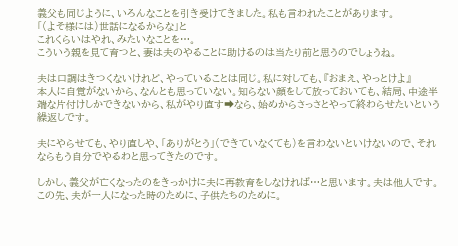義父も同じように、いろんなことを引き受けてきました。私も言われたことがあります。
「(よそ様には)世話になるからな」と
これくらいはやれ、みたいなことを…。
こういう親を見て育つと、妻は夫のやることに助けるのは当たり前と思うのでしょうね。

夫は口調はきつくないけれど、やっていることは同じ。私に対しても、『おまえ、やっとけよ』
本人に自覚がないから、なんとも思っていない。知らない顔をして放っておいても、結局、中途半端な片付けしかできないから、私がやり直す➡なら、始めからさっさとやって終わらせたいという繰返しです。

夫にやらせても、やり直しや、「ありがとう」(できていなくても)を言わないといけないので、それならもう自分でやるわと思ってきたのです。

しかし、義父が亡くなったのをきっかけに夫に再教育をしなければ…と思います。夫は他人です。この先、夫が一人になった時のために、子供たちのために。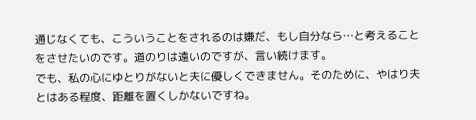通じなくても、こういうことをされるのは嫌だ、もし自分なら…と考えることをさせたいのです。道のりは遠いのですが、言い続けます。
でも、私の心にゆとりがないと夫に優しくできません。そのために、やはり夫とはある程度、距離を置くしかないですね。